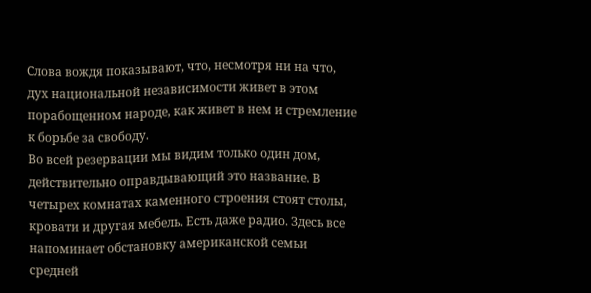Слова вождя показывают, что, несмотря ни на что, дух национальной независимости живет в этом порабощенном народе, как живет в нем и стремление к борьбе за свободу.
Во всей резервации мы видим только один дом, действительно оправдывающий это название. В четырех комнатах каменного строения стоят столы, кровати и другая мебель. Есть даже радио. Здесь все напоминает обстановку американской семьи средней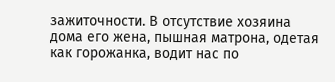зажиточности. В отсутствие хозяина дома его жена, пышная матрона, одетая как горожанка, водит нас по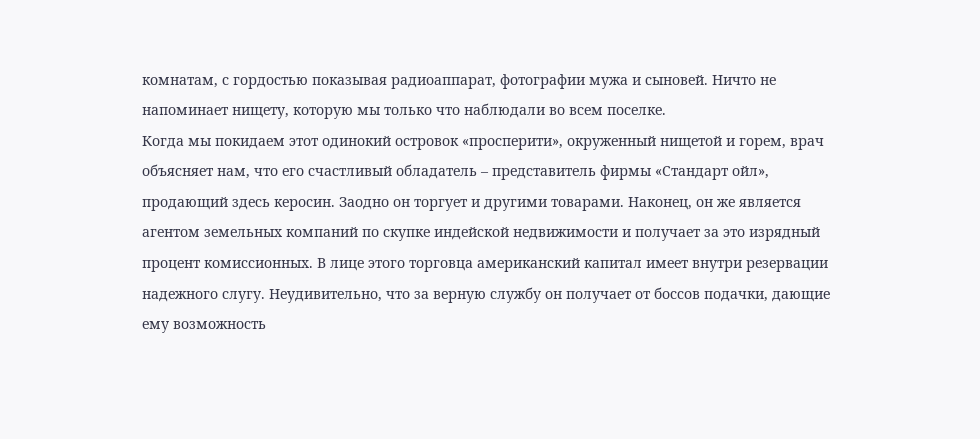комнатам, с гордостью показывая радиоаппарат, фотографии мужа и сыновей. Ничто не напоминает нищету, которую мы только что наблюдали во всем поселке.
Когда мы покидаем этот одинокий островок «просперити», окруженный нищетой и горем, врач объясняет нам, что его счастливый обладатель – представитель фирмы «Стандарт ойл», продающий здесь керосин. Заодно он торгует и другими товарами. Наконец, он же является агентом земельных компаний по скупке индейской недвижимости и получает за это изрядный процент комиссионных. В лице этого торговца американский капитал имеет внутри резервации надежного слугу. Неудивительно, что за верную службу он получает от боссов подачки, дающие ему возможность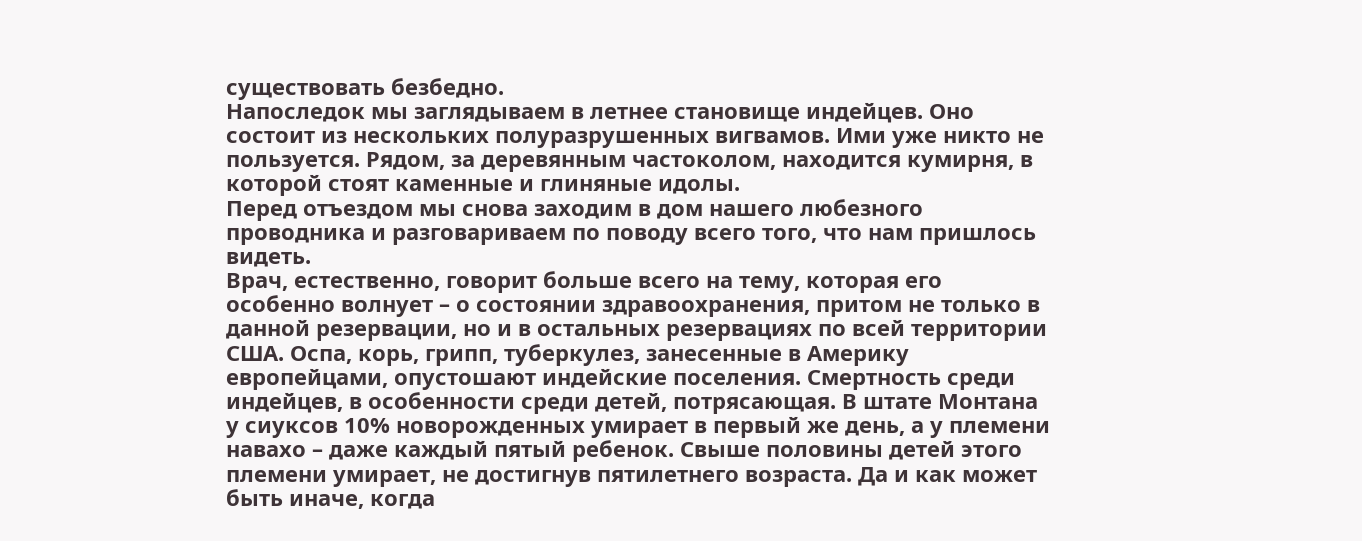существовать безбедно.
Напоследок мы заглядываем в летнее становище индейцев. Оно состоит из нескольких полуразрушенных вигвамов. Ими уже никто не пользуется. Рядом, за деревянным частоколом, находится кумирня, в которой стоят каменные и глиняные идолы.
Перед отъездом мы снова заходим в дом нашего любезного проводника и разговариваем по поводу всего того, что нам пришлось видеть.
Врач, естественно, говорит больше всего на тему, которая его особенно волнует – о состоянии здравоохранения, притом не только в данной резервации, но и в остальных резервациях по всей территории США. Оспа, корь, грипп, туберкулез, занесенные в Америку европейцами, опустошают индейские поселения. Смертность среди индейцев, в особенности среди детей, потрясающая. В штате Монтана у сиуксов 10% новорожденных умирает в первый же день, а у племени навахо – даже каждый пятый ребенок. Свыше половины детей этого племени умирает, не достигнув пятилетнего возраста. Да и как может быть иначе, когда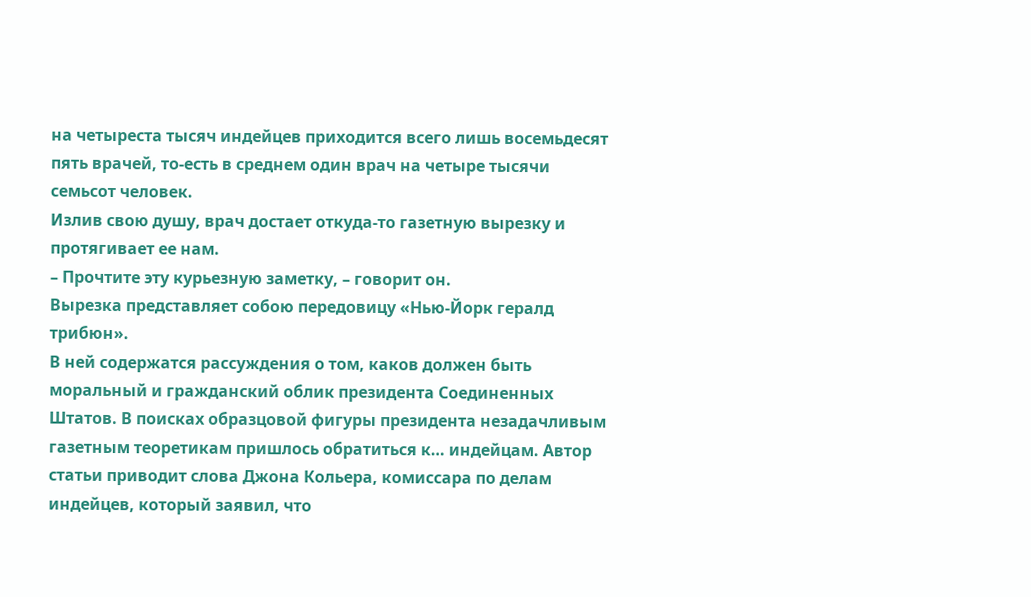на четыреста тысяч индейцев приходится всего лишь восемьдесят пять врачей, то-есть в среднем один врач на четыре тысячи семьсот человек.
Излив свою душу, врач достает откуда-то газетную вырезку и протягивает ее нам.
– Прочтите эту курьезную заметку, – говорит он.
Вырезка представляет собою передовицу «Нью-Йорк гералд трибюн».
В ней содержатся рассуждения о том, каков должен быть моральный и гражданский облик президента Соединенных Штатов. В поисках образцовой фигуры президента незадачливым газетным теоретикам пришлось обратиться к… индейцам. Автор статьи приводит слова Джона Кольера, комиссара по делам индейцев, который заявил, что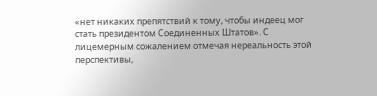«нет никаких препятствий к тому, чтобы индеец мог стать президентом Соединенных Штатов». С лицемерным сожалением отмечая нереальность этой перспективы,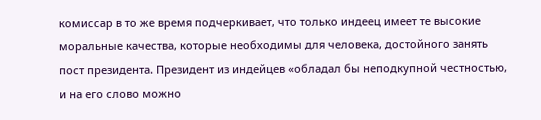комиссар в то же время подчеркивает, что только индеец имеет те высокие моральные качества, которые необходимы для человека, достойного занять пост президента. Президент из индейцев «обладал бы неподкупной честностью, и на его слово можно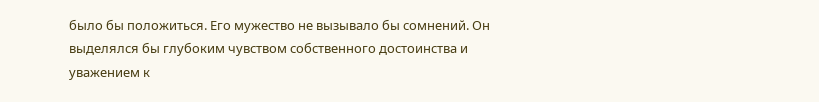было бы положиться. Его мужество не вызывало бы сомнений. Он выделялся бы глубоким чувством собственного достоинства и уважением к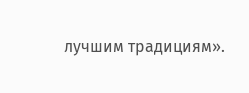лучшим традициям».